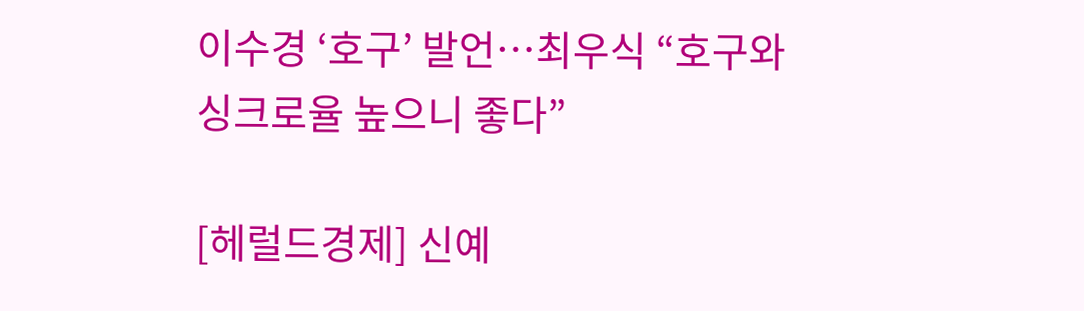이수경 ‘호구’ 발언…최우식 “호구와 싱크로율 높으니 좋다”

[헤럴드경제] 신예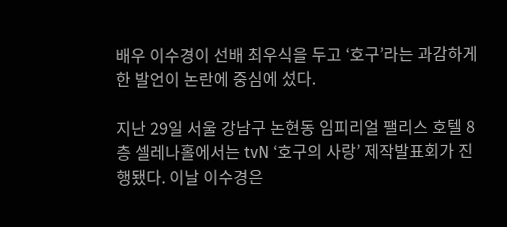배우 이수경이 선배 최우식을 두고 ‘호구’라는 과감하게 한 발언이 논란에 중심에 섰다.

지난 29일 서울 강남구 논현동 임피리얼 팰리스 호텔 8층 셀레나홀에서는 tvN ‘호구의 사랑’ 제작발표회가 진행됐다. 이날 이수경은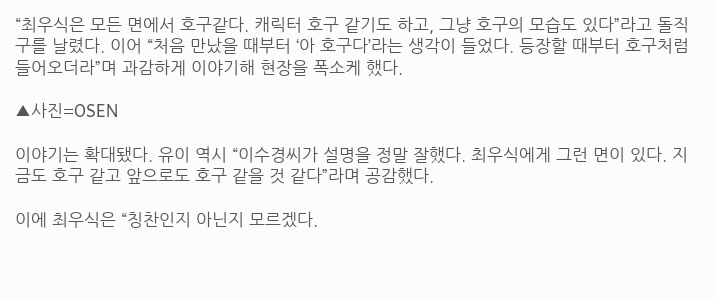“최우식은 모든 면에서 호구같다. 캐릭터 호구 같기도 하고, 그냥 호구의 모습도 있다”라고 돌직구를 날렸다. 이어 “처음 만났을 때부터 ‘아 호구다’라는 생각이 들었다. 등장할 때부터 호구처럼 들어오더라”며 과감하게 이야기해 현장을 폭소케 했다.

▲사진=OSEN

이야기는 확대됐다. 유이 역시 “이수경씨가 설명을 정말 잘했다. 최우식에게 그런 면이 있다. 지금도 호구 같고 앞으로도 호구 같을 것 같다”라며 공감했다.

이에 최우식은 “칭찬인지 아닌지 모르겠다.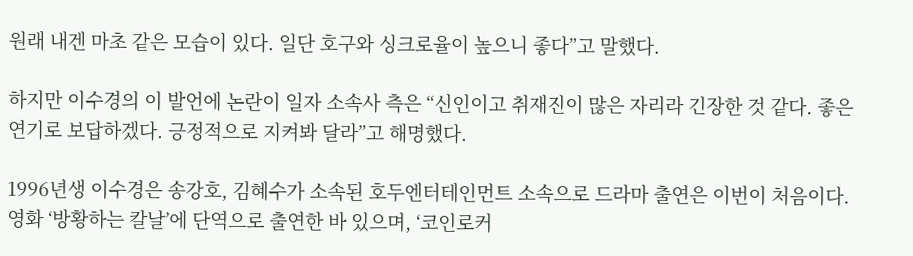원래 내겐 마초 같은 모습이 있다. 일단 호구와 싱크로율이 높으니 좋다”고 말했다.

하지만 이수경의 이 발언에 논란이 일자 소속사 측은 “신인이고 취재진이 많은 자리라 긴장한 것 같다. 좋은 연기로 보답하겠다. 긍정적으로 지켜봐 달라”고 해명했다.

1996년생 이수경은 송강호, 김혜수가 소속된 호두엔터테인먼트 소속으로 드라마 출연은 이번이 처음이다. 영화 ‘방황하는 칼날’에 단역으로 출연한 바 있으며, ‘코인로커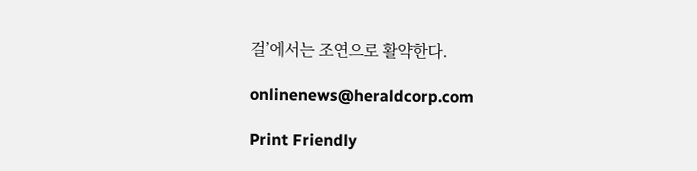걸’에서는 조연으로 활약한다.

onlinenews@heraldcorp.com

Print Friendly